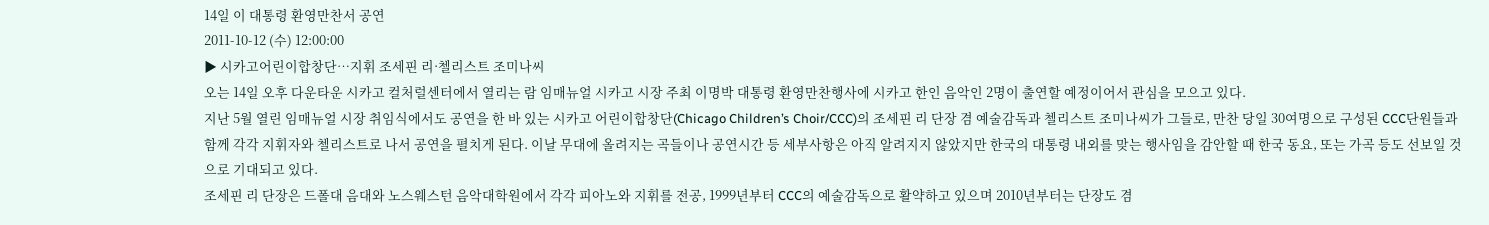14일 이 대통령 환영만찬서 공연
2011-10-12 (수) 12:00:00
▶ 시카고어린이합창단…지휘 조세핀 리·첼리스트 조미나씨
오는 14일 오후 다운타운 시카고 컬처럴센터에서 열리는 람 임매뉴얼 시카고 시장 주최 이명박 대통령 환영만찬행사에 시카고 한인 음악인 2명이 출연할 예정이어서 관심을 모으고 있다.
지난 5월 열린 임매뉴얼 시장 취임식에서도 공연을 한 바 있는 시카고 어린이합창단(Chicago Children’s Choir/CCC)의 조세핀 리 단장 겸 예술감독과 첼리스트 조미나씨가 그들로, 만찬 당일 30여명으로 구성된 CCC단원들과 함께 각각 지휘자와 첼리스트로 나서 공연을 펼치게 된다. 이날 무대에 올려지는 곡들이나 공연시간 등 세부사항은 아직 알려지지 않았지만 한국의 대통령 내외를 맞는 행사임을 감안할 때 한국 동요, 또는 가곡 등도 선보일 것으로 기대되고 있다.
조세핀 리 단장은 드폴대 음대와 노스웨스턴 음악대학원에서 각각 피아노와 지휘를 전공, 1999년부터 CCC의 예술감독으로 활약하고 있으며 2010년부터는 단장도 겸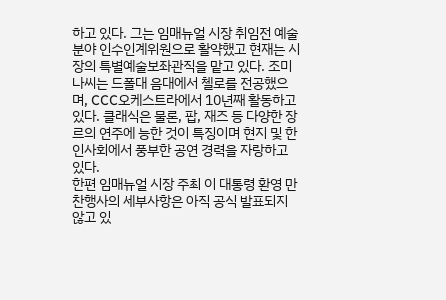하고 있다. 그는 임매뉴얼 시장 취임전 예술분야 인수인계위원으로 활약했고 현재는 시장의 특별예술보좌관직을 맡고 있다. 조미나씨는 드폴대 음대에서 첼로를 전공했으며, CCC오케스트라에서 10년째 활동하고 있다. 클래식은 물론, 팝, 재즈 등 다양한 장르의 연주에 능한 것이 특징이며 현지 및 한인사회에서 풍부한 공연 경력을 자랑하고 있다.
한편 임매뉴얼 시장 주최 이 대통령 환영 만찬행사의 세부사항은 아직 공식 발표되지 않고 있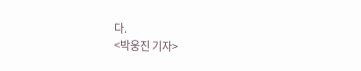다.
<박웅진 기자>